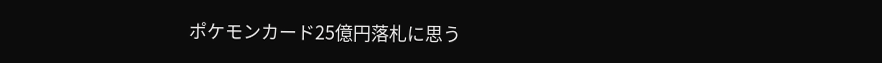ポケモンカード25億円落札に思う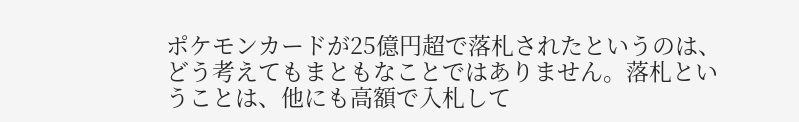ポケモンカードが25億円超で落札されたというのは、どう考えてもまともなことではありません。落札ということは、他にも高額で入札して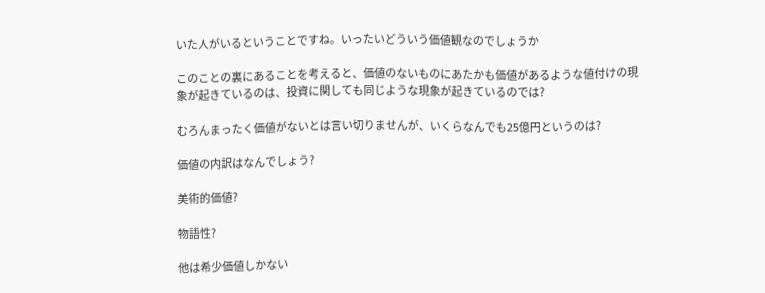いた人がいるということですね。いったいどういう価値観なのでしょうか

このことの裏にあることを考えると、価値のないものにあたかも価値があるような値付けの現象が起きているのは、投資に関しても同じような現象が起きているのでは?

むろんまったく価値がないとは言い切りませんが、いくらなんでも25億円というのは?

価値の内訳はなんでしょう?

美術的価値?

物語性?

他は希少価値しかない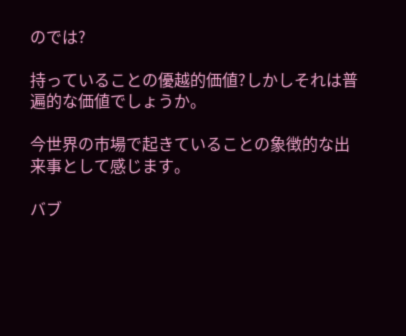のでは?

持っていることの優越的価値?しかしそれは普遍的な価値でしょうか。

今世界の市場で起きていることの象徴的な出来事として感じます。

バブ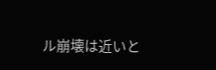ル崩壊は近いと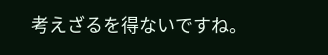考えざるを得ないですね。